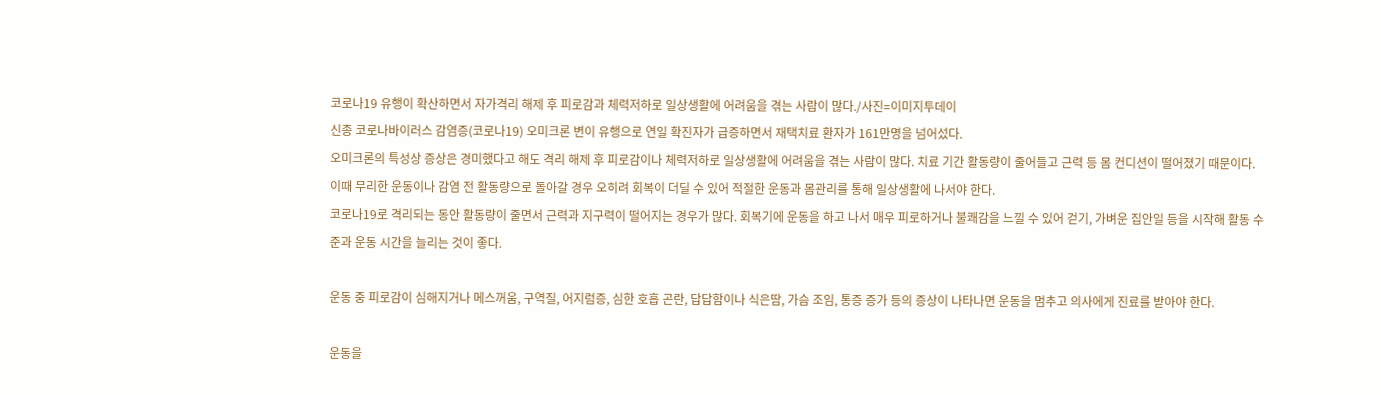코로나19 유행이 확산하면서 자가격리 해제 후 피로감과 체력저하로 일상생활에 어려움을 겪는 사람이 많다./사진=이미지투데이
신종 코로나바이러스 감염증(코로나19) 오미크론 변이 유행으로 연일 확진자가 급증하면서 재택치료 환자가 161만명을 넘어섰다.
오미크론의 특성상 증상은 경미했다고 해도 격리 해제 후 피로감이나 체력저하로 일상생활에 어려움을 겪는 사람이 많다. 치료 기간 활동량이 줄어들고 근력 등 몸 컨디션이 떨어졌기 때문이다. 이때 무리한 운동이나 감염 전 활동량으로 돌아갈 경우 오히려 회복이 더딜 수 있어 적절한 운동과 몸관리를 통해 일상생활에 나서야 한다.
코로나19로 격리되는 동안 활동량이 줄면서 근력과 지구력이 떨어지는 경우가 많다. 회복기에 운동을 하고 나서 매우 피로하거나 불쾌감을 느낄 수 있어 걷기, 가벼운 집안일 등을 시작해 활동 수준과 운동 시간을 늘리는 것이 좋다.

운동 중 피로감이 심해지거나 메스꺼움, 구역질, 어지럼증, 심한 호흡 곤란, 답답함이나 식은땀, 가슴 조임, 통증 증가 등의 증상이 나타나면 운동을 멈추고 의사에게 진료를 받아야 한다.

운동을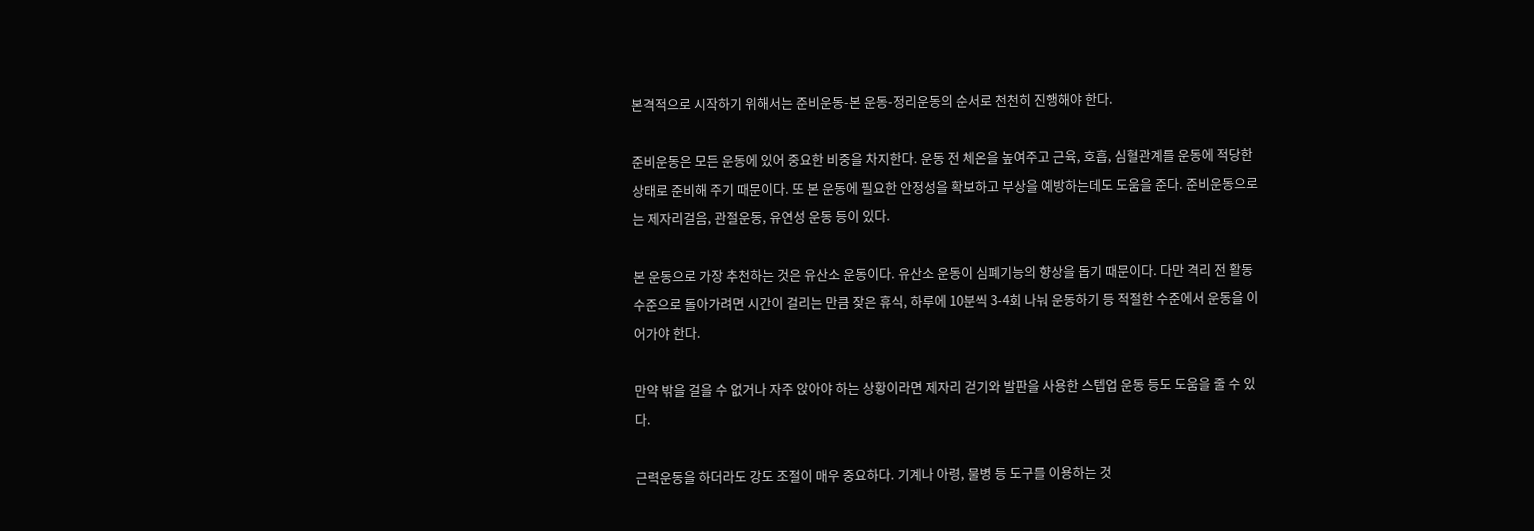본격적으로 시작하기 위해서는 준비운동-본 운동-정리운동의 순서로 천천히 진행해야 한다.

준비운동은 모든 운동에 있어 중요한 비중을 차지한다. 운동 전 체온을 높여주고 근육, 호흡, 심혈관계를 운동에 적당한 상태로 준비해 주기 때문이다. 또 본 운동에 필요한 안정성을 확보하고 부상을 예방하는데도 도움을 준다. 준비운동으로는 제자리걸음, 관절운동, 유연성 운동 등이 있다.

본 운동으로 가장 추천하는 것은 유산소 운동이다. 유산소 운동이 심폐기능의 향상을 돕기 때문이다. 다만 격리 전 활동 수준으로 돌아가려면 시간이 걸리는 만큼 잦은 휴식, 하루에 10분씩 3-4회 나눠 운동하기 등 적절한 수준에서 운동을 이어가야 한다.

만약 밖을 걸을 수 없거나 자주 앉아야 하는 상황이라면 제자리 걷기와 발판을 사용한 스텝업 운동 등도 도움을 줄 수 있다.

근력운동을 하더라도 강도 조절이 매우 중요하다. 기계나 아령, 물병 등 도구를 이용하는 것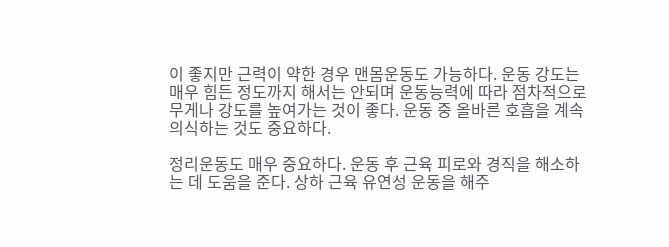이 좋지만 근력이 약한 경우 맨몸운동도 가능하다. 운동 강도는 매우 힘든 정도까지 해서는 안되며 운동능력에 따라 점차적으로 무게나 강도를 높여가는 것이 좋다. 운동 중 올바른 호흡을 계속 의식하는 것도 중요하다.

정리운동도 매우 중요하다. 운동 후 근육 피로와 경직을 해소하는 데 도움을 준다. 상하 근육 유연성 운동을 해주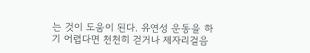는 것이 도움이 된다. 유연성 운동을 하기 어렵다면 천천히 걷거나 제자리걸음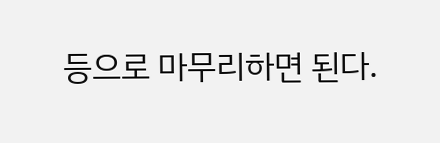등으로 마무리하면 된다.